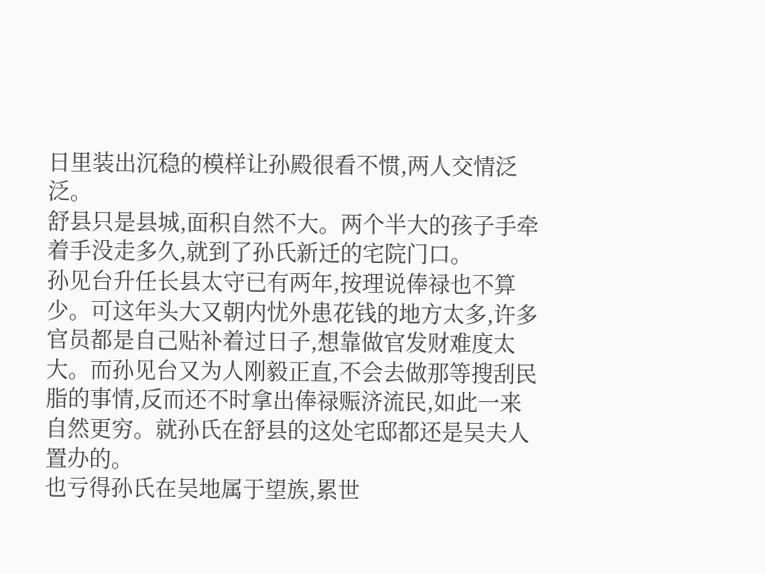日里装出沉稳的模样让孙殿很看不惯,两人交情泛泛。
舒县只是县城,面积自然不大。两个半大的孩子手牵着手没走多久,就到了孙氏新迁的宅院门口。
孙见台升任长县太守已有两年,按理说俸禄也不算少。可这年头大又朝内忧外患花钱的地方太多,许多官员都是自己贴补着过日子,想靠做官发财难度太大。而孙见台又为人刚毅正直,不会去做那等搜刮民脂的事情,反而还不时拿出俸禄赈济流民,如此一来自然更穷。就孙氏在舒县的这处宅邸都还是吴夫人置办的。
也亏得孙氏在吴地属于望族,累世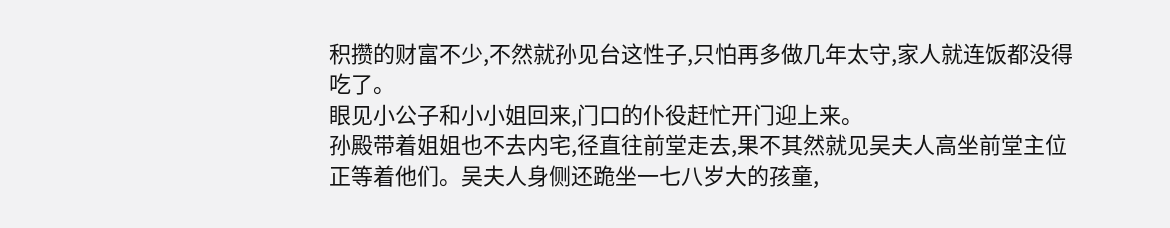积攒的财富不少,不然就孙见台这性子,只怕再多做几年太守,家人就连饭都没得吃了。
眼见小公子和小小姐回来,门口的仆役赶忙开门迎上来。
孙殿带着姐姐也不去内宅,径直往前堂走去,果不其然就见吴夫人高坐前堂主位正等着他们。吴夫人身侧还跪坐一七八岁大的孩童,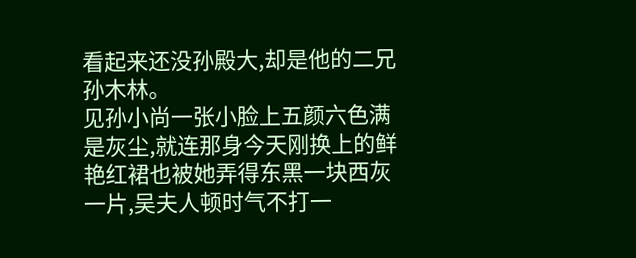看起来还没孙殿大,却是他的二兄孙木林。
见孙小尚一张小脸上五颜六色满是灰尘,就连那身今天刚换上的鲜艳红裙也被她弄得东黑一块西灰一片,吴夫人顿时气不打一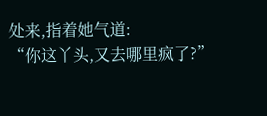处来,指着她气道:
“你这丫头,又去哪里疯了?”